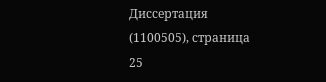Диссертация (1100505), страница 25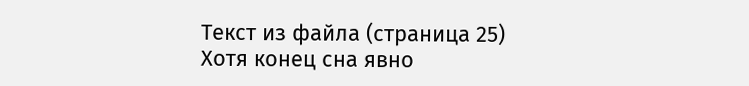Текст из файла (страница 25)
Хотя конец сна явно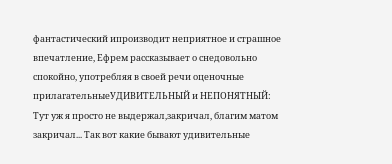фантастический ипроизводит неприятное и страшное впечатление, Ефрем рассказывает о снедовольно спокойно, употребляя в своей речи оценочные прилагательныеУДИВИТЕЛЬНЫЙ и НЕПОНЯТНЫЙ: Тут уж я просто не выдержал,закричал, благим матом закричал... Так вот какие бывают удивительные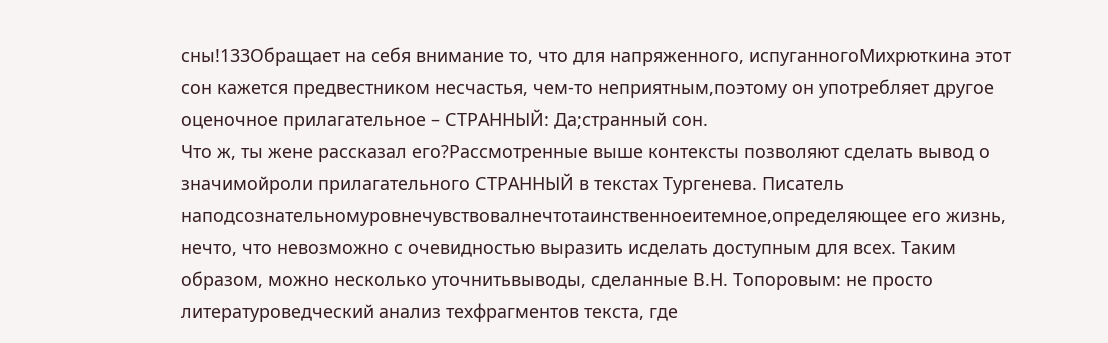сны!133Обращает на себя внимание то, что для напряженного, испуганногоМихрюткина этот сон кажется предвестником несчастья, чем-то неприятным,поэтому он употребляет другое оценочное прилагательное – СТРАННЫЙ: Да;странный сон.
Что ж, ты жене рассказал его?Рассмотренные выше контексты позволяют сделать вывод о значимойроли прилагательного СТРАННЫЙ в текстах Тургенева. Писатель наподсознательномуровнечувствовалнечтотаинственноеитемное,определяющее его жизнь, нечто, что невозможно с очевидностью выразить исделать доступным для всех. Таким образом, можно несколько уточнитьвыводы, сделанные В.Н. Топоровым: не просто литературоведческий анализ техфрагментов текста, где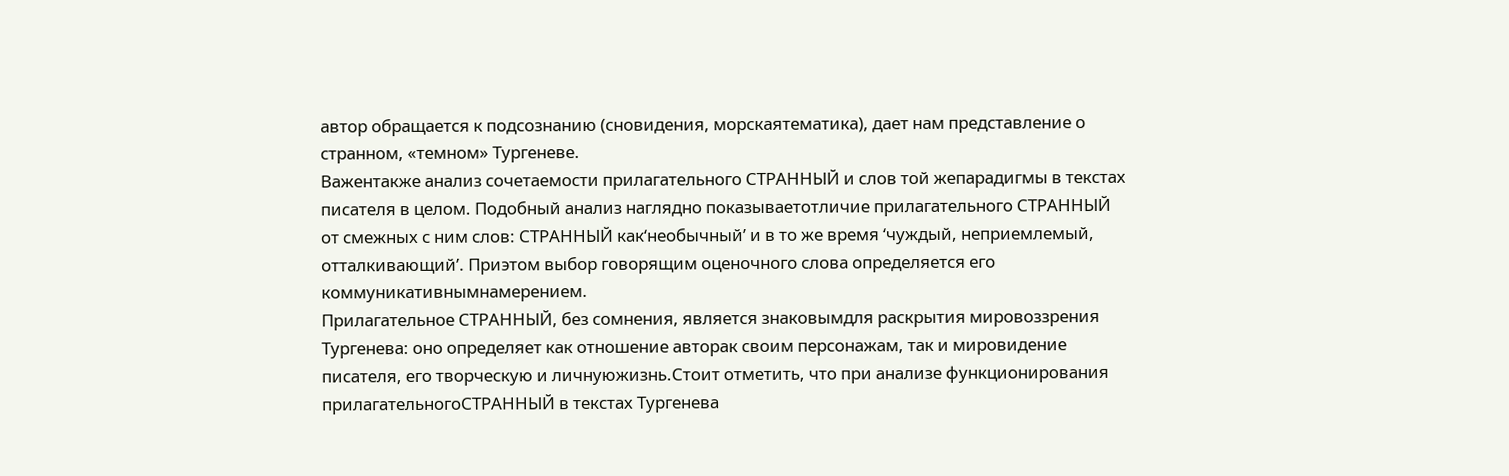автор обращается к подсознанию (сновидения, морскаятематика), дает нам представление о странном, «темном» Тургеневе.
Важентакже анализ сочетаемости прилагательного СТРАННЫЙ и слов той жепарадигмы в текстах писателя в целом. Подобный анализ наглядно показываетотличие прилагательного СТРАННЫЙ от смежных с ним слов: СТРАННЫЙ как‘необычный’ и в то же время ‘чуждый, неприемлемый, отталкивающий’. Приэтом выбор говорящим оценочного слова определяется его коммуникативнымнамерением.
Прилагательное СТРАННЫЙ, без сомнения, является знаковымдля раскрытия мировоззрения Тургенева: оно определяет как отношение авторак своим персонажам, так и мировидение писателя, его творческую и личнуюжизнь.Стоит отметить, что при анализе функционирования прилагательногоСТРАННЫЙ в текстах Тургенева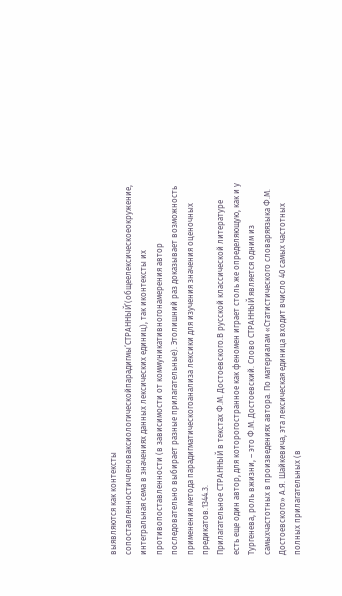выявляются как контексты сопоставленностичленоваксиологическойпарадигмы‘СТРАННЫЙ’(общеелексическоеокружение, интегральная сема в значениях данных лексических единиц), так иконтексты их противопоставленности (в зависимости от коммуникативногонамерения автор последовательно выбирает разные прилагательные). Этолишний раз доказывает возможность применения метода парадигматическогоанализа лексики для изучения значения оценочных предикатов.1344.3.
Прилагательное СТРАННЫЙ в текстах Ф.М. Достоевского.В русской классической литературе есть еще один автор, для которогостранное как феномен играет столь же определяющую, как и у Тургенева, роль вжизни, – это Ф.М. Достоевский. Слово СТРАННЫЙ является одним из самыхчастотных в произведениях автора. По материалам «Статистического словаряязыка Ф.М. Достоевского» А.Я. Шайкевича, эта лексическая единица входит вчисло 40 самых частотных полных прилагательных (в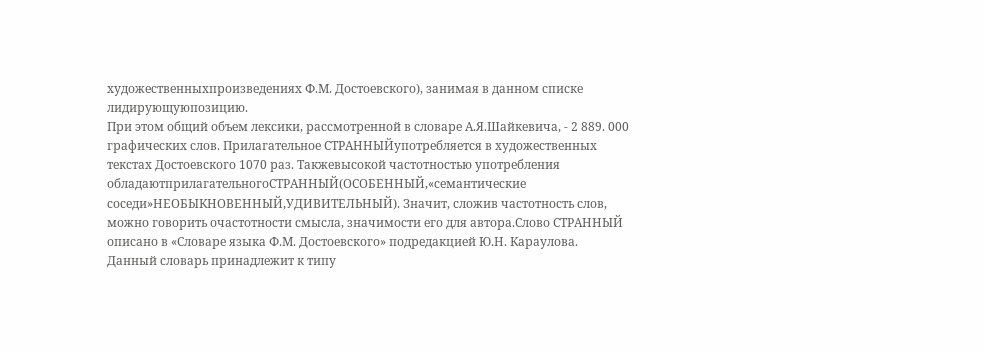художественныхпроизведениях Ф.М. Достоевского), занимая в данном списке лидирующуюпозицию.
При этом общий объем лексики, рассмотренной в словаре А.Я.Шайкевича, - 2 889. 000 графических слов. Прилагательное СТРАННЫЙупотребляется в художественных текстах Достоевского 1070 раз. Такжевысокой частотностью употребления обладаютприлагательногоСТРАННЫЙ(ОСОБЕННЫЙ,«семантические соседи»НЕОБЫКНОВЕННЫЙ,УДИВИТЕЛЬНЫЙ). Значит, сложив частотность слов, можно говорить очастотности смысла, значимости его для автора.Слово СТРАННЫЙ описано в «Словаре языка Ф.М. Достоевского» подредакцией Ю.Н. Караулова.
Данный словарь принадлежит к типу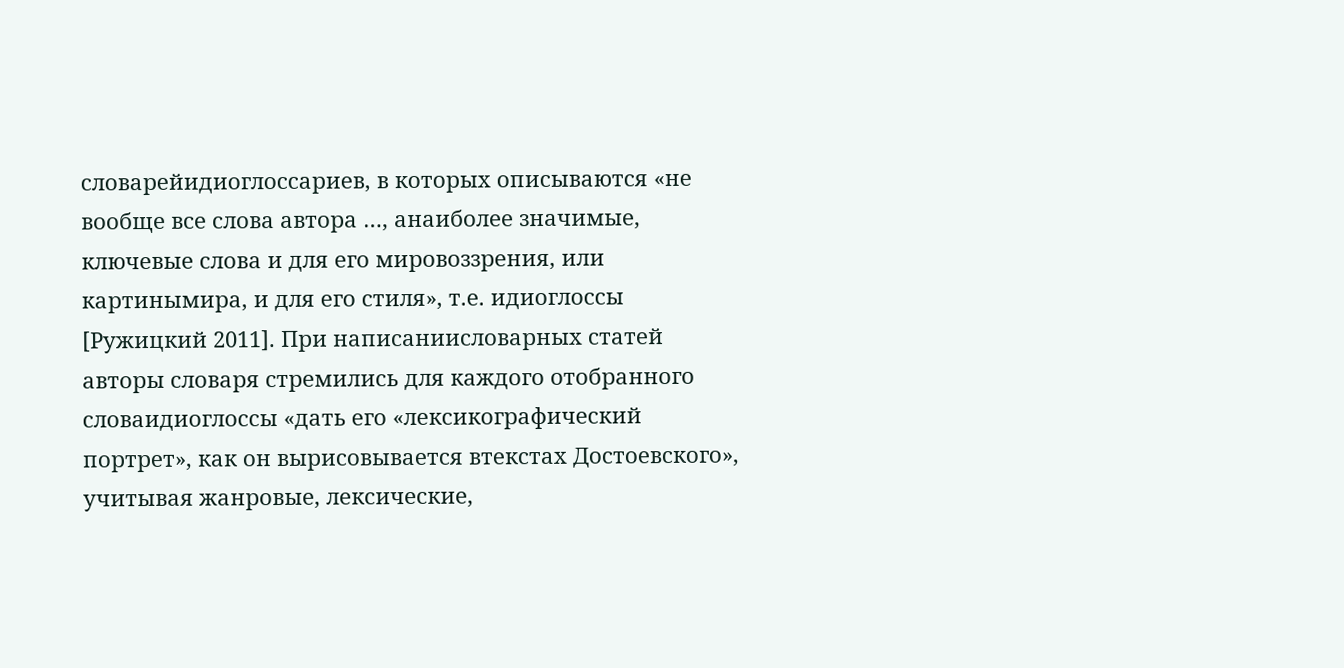словарейидиоглоссариев, в которых описываются «не вообще все слова автора …, анаиболее значимые, ключевые слова и для его мировоззрения, или картинымира, и для его стиля», т.е. идиоглоссы [Ружицкий 2011]. При написаниисловарных статей авторы словаря стремились для каждого отобранного словаидиоглоссы «дать его «лексикографический портрет», как он вырисовывается втекстах Достоевского», учитывая жанровые, лексические,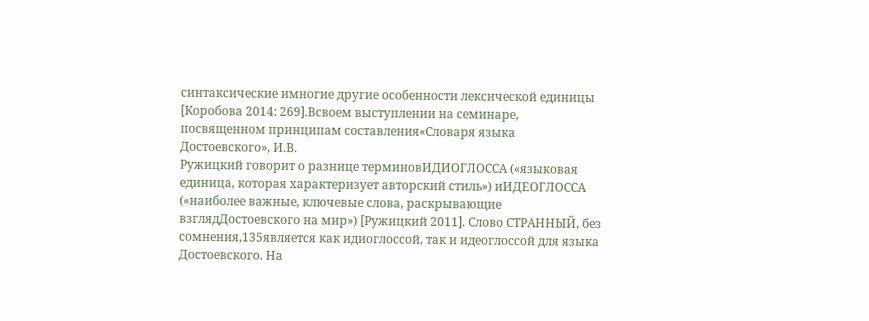синтаксические имногие другие особенности лексической единицы [Коробова 2014: 269].Всвоем выступлении на семинаре, посвященном принципам составления«Словаря языка Достоевского», И.В.
Ружицкий говорит о разнице терминовИДИОГЛОССА («языковая единица, которая характеризует авторский стиль») иИДЕОГЛОССА («наиболее важные, ключевые слова, раскрывающие взглядДостоевского на мир») [Ружицкий 2011]. Слово СТРАННЫЙ, без сомнения,135является как идиоглоссой, так и идеоглоссой для языка Достоевского. На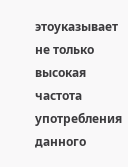этоуказывает не только высокая частота употребления данного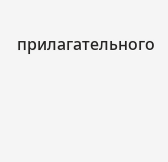прилагательного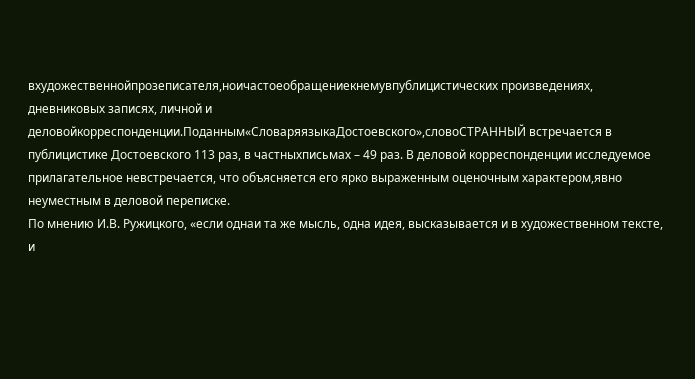вхудожественнойпрозеписателя,ноичастоеобращениекнемувпублицистических произведениях, дневниковых записях, личной и деловойкорреспонденции.Поданным«СловаряязыкаДостоевского»,словоСТРАННЫЙ встречается в публицистике Достоевского 113 раз, в частныхписьмах – 49 раз. В деловой корреспонденции исследуемое прилагательное невстречается, что объясняется его ярко выраженным оценочным характером,явно неуместным в деловой переписке.
По мнению И.В. Ружицкого, «если однаи та же мысль, одна идея, высказывается и в художественном тексте, и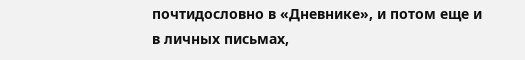почтидословно в «Дневнике», и потом еще и в личных письмах,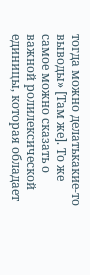тогда можно делатькакие-то выводы» [Там же]. То же самое можно сказать о важной ролилексической единицы, которая обладает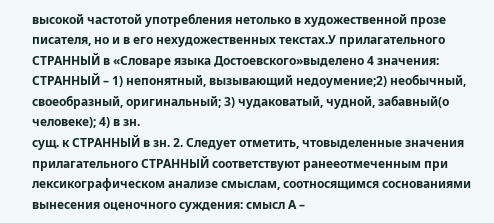высокой частотой употребления нетолько в художественной прозе писателя, но и в его нехудожественных текстах.У прилагательного СТРАННЫЙ в «Словаре языка Достоевского»выделено 4 значения: СТРАННЫЙ – 1) непонятный, вызывающий недоумение;2) необычный, своеобразный, оригинальный; 3) чудаковатый, чудной, забавный(о человеке); 4) в зн.
сущ. к СТРАННЫЙ в зн. 2. Следует отметить, чтовыделенные значения прилагательного СТРАННЫЙ соответствуют ранееотмеченным при лексикографическом анализе смыслам, соотносящимся соснованиями вынесения оценочного суждения: смысл А –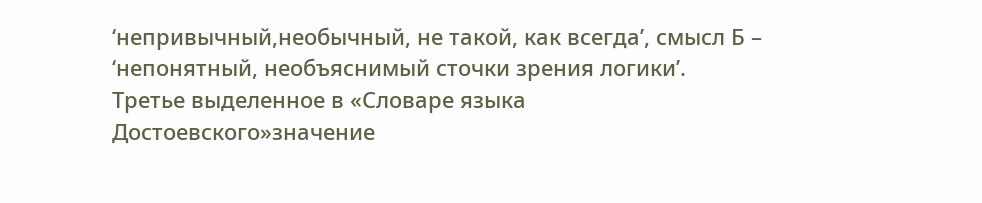‘непривычный,необычный, не такой, как всегда’, смысл Б – ‘непонятный, необъяснимый сточки зрения логики’. Третье выделенное в «Словаре языка Достоевского»значение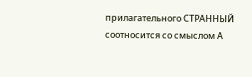прилагательного СТРАННЫЙ соотносится со смыслом А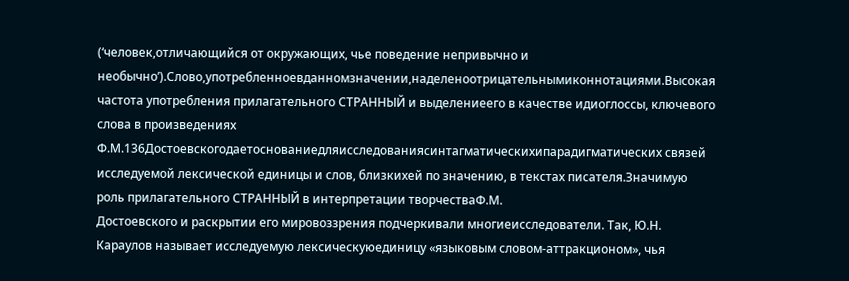(‘человек,отличающийся от окружающих, чье поведение непривычно и необычно’).Слово,употребленноевданномзначении,наделеноотрицательнымиконнотациями.Высокая частота употребления прилагательного СТРАННЫЙ и выделениеего в качестве идиоглоссы, ключевого слова в произведениях Ф.М.136Достоевскогодаетоснованиедляисследованиясинтагматическихипарадигматических связей исследуемой лексической единицы и слов, близкихей по значению, в текстах писателя.Значимую роль прилагательного СТРАННЫЙ в интерпретации творчестваФ.М.
Достоевского и раскрытии его мировоззрения подчеркивали многиеисследователи. Так, Ю.Н. Караулов называет исследуемую лексическуюединицу «языковым словом-аттракционом», чья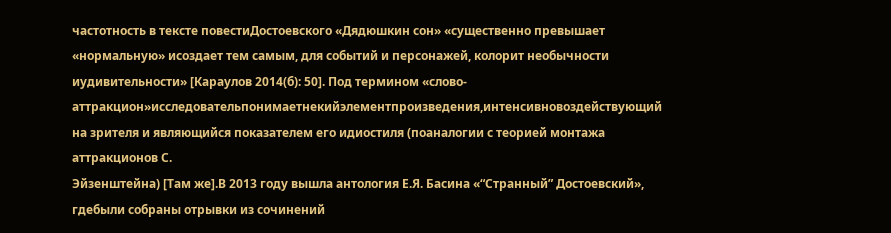частотность в тексте повестиДостоевского «Дядюшкин сон» «существенно превышает «нормальную» исоздает тем самым, для событий и персонажей, колорит необычности иудивительности» [Караулов 2014(б): 50]. Под термином «слово-аттракцион»исследовательпонимаетнекийэлементпроизведения,интенсивновоздействующий на зрителя и являющийся показателем его идиостиля (поаналогии с теорией монтажа аттракционов С.
Эйзенштейна) [Там же].В 2013 году вышла антология Е.Я. Басина «“Странный” Достоевский», гдебыли собраны отрывки из сочинений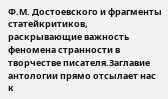Ф.М. Достоевского и фрагменты статейкритиков, раскрывающие важность феномена странности в творчестве писателя.Заглавие антологии прямо отсылает нас к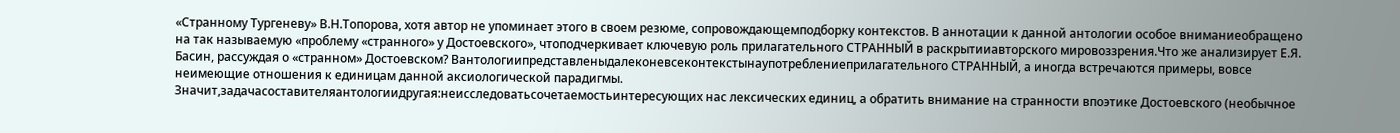«Странному Тургеневу» В.Н.Топорова, хотя автор не упоминает этого в своем резюме, сопровождающемподборку контекстов. В аннотации к данной антологии особое вниманиеобращено на так называемую «проблему «странного» у Достоевского», чтоподчеркивает ключевую роль прилагательного СТРАННЫЙ в раскрытииавторского мировоззрения.Что же анализирует Е.Я. Басин, рассуждая о «странном» Достоевском? Вантологиипредставленыдалеконевсеконтекстынаупотреблениеприлагательного СТРАННЫЙ, а иногда встречаются примеры, вовсе неимеющие отношения к единицам данной аксиологической парадигмы.
Значит,задачасоставителяантологиидругая:неисследоватьсочетаемостьинтересующих нас лексических единиц, а обратить внимание на странности впоэтике Достоевского (необычное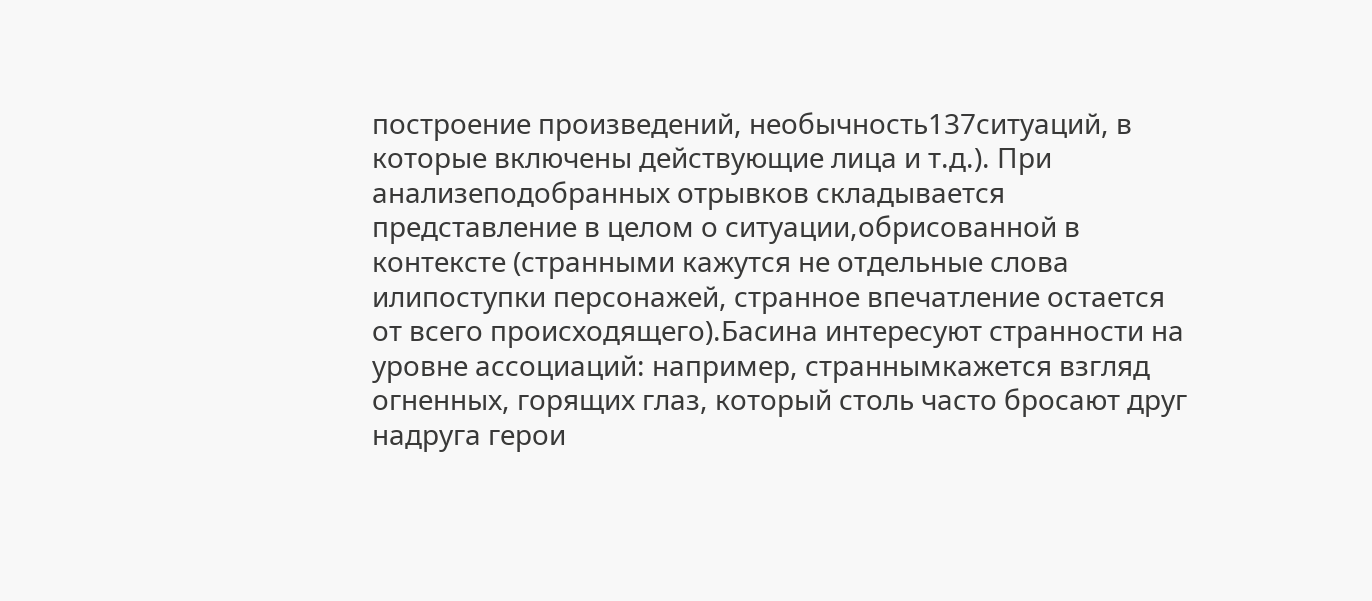построение произведений, необычность137ситуаций, в которые включены действующие лица и т.д.). При анализеподобранных отрывков складывается представление в целом о ситуации,обрисованной в контексте (странными кажутся не отдельные слова илипоступки персонажей, странное впечатление остается от всего происходящего).Басина интересуют странности на уровне ассоциаций: например, страннымкажется взгляд огненных, горящих глаз, который столь часто бросают друг надруга герои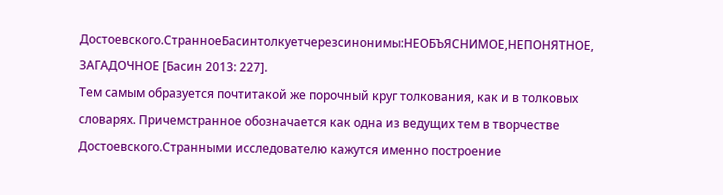Достоевского.СтранноеБасинтолкуетчерезсинонимы:НЕОБЪЯСНИМОЕ,НЕПОНЯТНОЕ, ЗАГАДОЧНОЕ [Басин 2013: 227].
Тем самым образуется почтитакой же порочный круг толкования, как и в толковых словарях. Причемстранное обозначается как одна из ведущих тем в творчестве Достоевского.Странными исследователю кажутся именно построение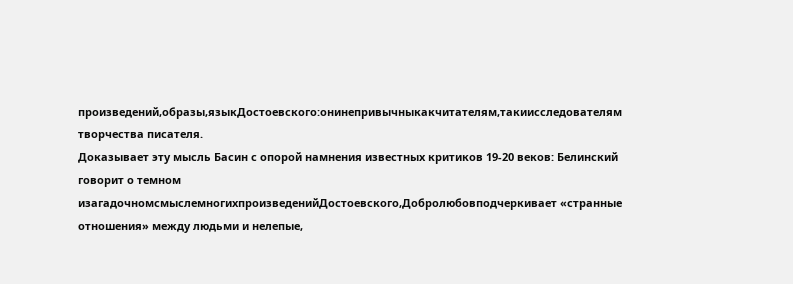произведений,образы,языкДостоевского:онинепривычныкакчитателям,такиисследователям творчества писателя.
Доказывает эту мысль Басин с опорой намнения известных критиков 19-20 веков: Белинский говорит о темном изагадочномсмыслемногихпроизведенийДостоевского,Добролюбовподчеркивает «странные отношения» между людьми и нелепые,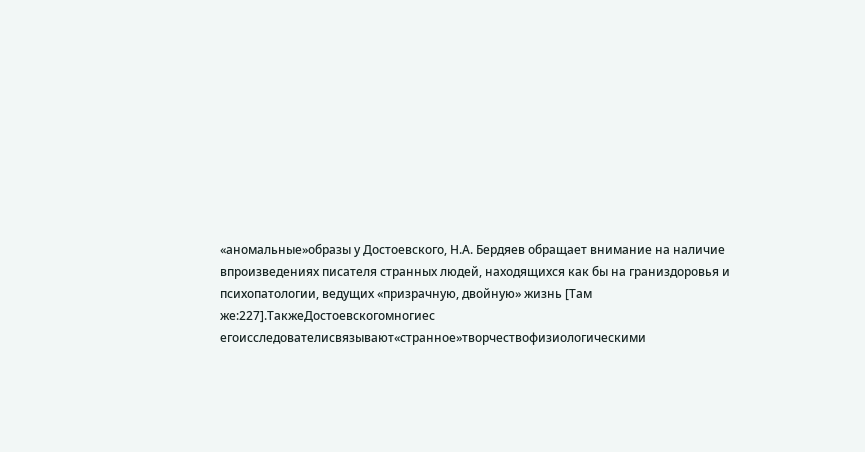«аномальные»образы у Достоевского, Н.А. Бердяев обращает внимание на наличие впроизведениях писателя странных людей, находящихся как бы на граниздоровья и психопатологии, ведущих «призрачную, двойную» жизнь [Там же:227].ТакжеДостоевскогомногиес егоисследователисвязывают«странное»творчествофизиологическими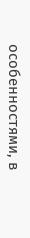особенностями, в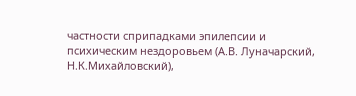частности сприпадками эпилепсии и психическим нездоровьем (А.В. Луначарский, Н.К.Михайловский),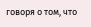говоря о том, что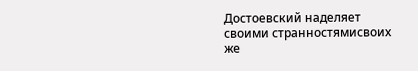Достоевский наделяет своими странностямисвоих же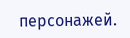персонажей.